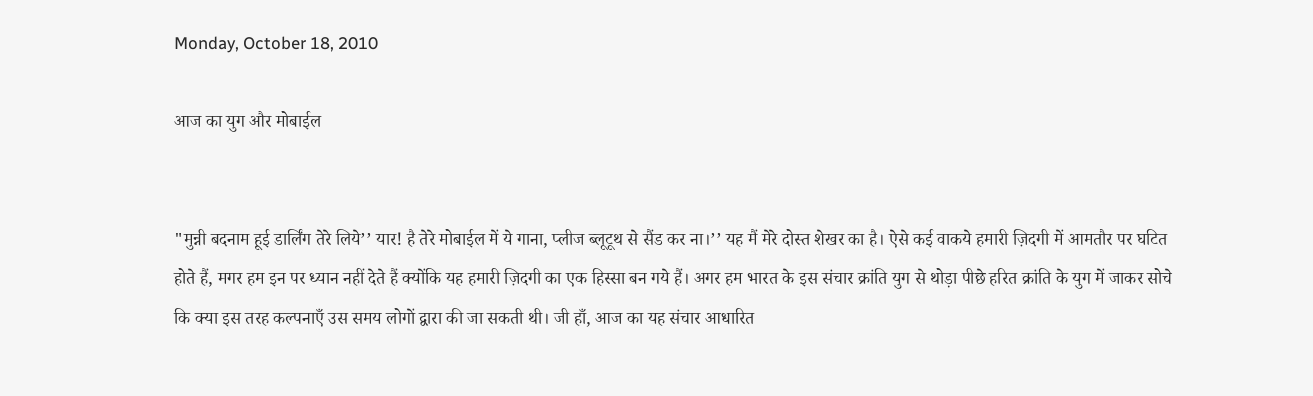Monday, October 18, 2010

आज का युग और मोबाईल


"मुन्नी बदनाम हूई डार्लिंग तेरे लिये’’ यार! है तेरे मोबाईल में ये गाना, प्लीज ब्लूटूथ से सैंड कर ना।’’ यह मैं मेरे दोस्त शेखर का है। ऐसे कई वाकये हमारी ज़िदगी में आमतौर पर घटित होते हैं, मगर हम इन पर ध्यान नहीं देते हैं क्योंकि यह हमारी ज़िदगी का एक हिस्सा बन गये हैं। अगर हम भारत के इस संचार क्रांति युग से थोड़ा पीछे हरित क्रांति के युग में जाकर सोचे कि क्या इस तरह कल्पनाएँ उस समय लोगों द्वारा की जा सकती थी। जी हाँ, आज का यह संचार आधारित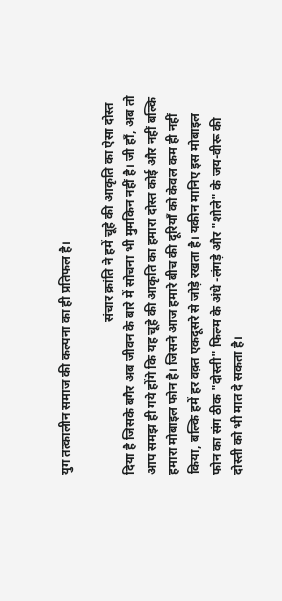युग तत्कालीन समाज की कल्पना का ही प्रतिफल है।

                                                 संचार क्रांति ने हमें चूहे की आकृति का ऐसा दोस्त दिया है जिसके बगैर अब जीवन के बारे में सोचना भी मुमकिन नहीं है। जी हाँ, अब तो आप समझ ही गये होंगे कि यह चूहे की आकृति का हमारा दोस्त कोई और नहीं बल्कि हमारा मोबाइल फोन है। जिसने आज हमारे बीच की दूरियाँ को केवल कम ही नहीं किया, बल्कि हमें हर वक़्त एकदूसरे से जोड़े रखता है। यकीन मानिए इस मोबाइल फोन का संग ठीक "दोस्ती" फिल्म के अंधे -लंगड़े और "शोले" के जय-वीरू की दोस्ती को भी मात दे सकता है।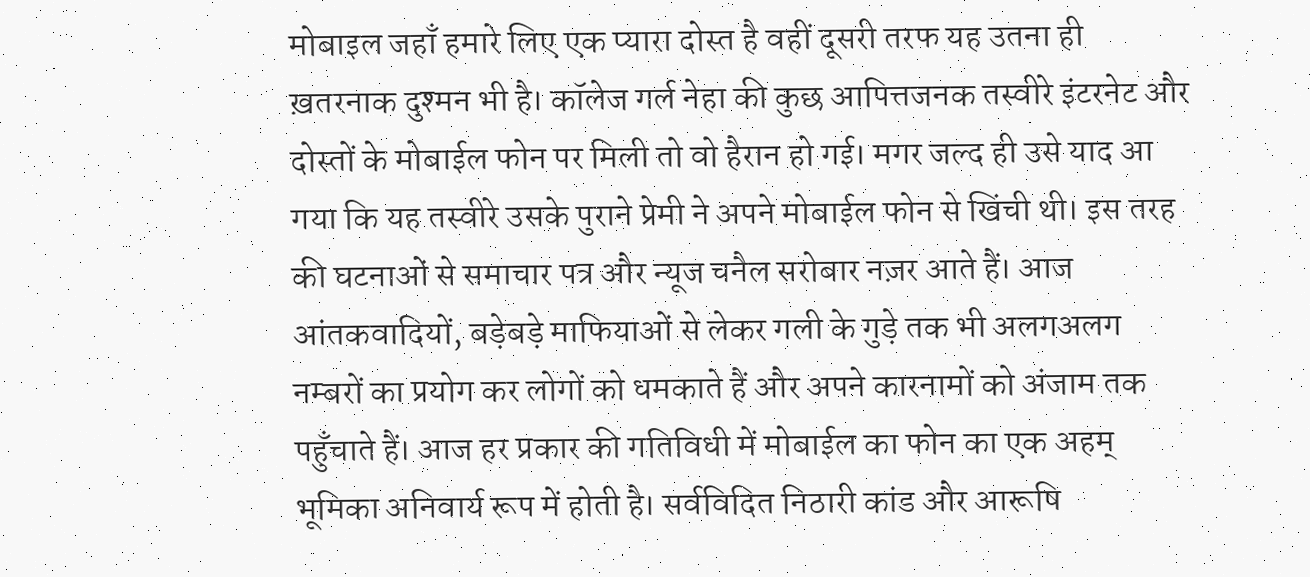मोबाइल जहाँ हमारे लिए एक प्यारा दोस्त है वहीं दूसरी तरफ यह उतना ही ख़तरनाक दुश्मन भी है। कॉलेज गर्ल नेहा की कुछ आपित्तजनक तस्वीरे इंटरनेट और दोस्तों के मोबाईल फोन पर मिली तो वो हैरान हो गई। मगर जल्द ही उसे याद आ गया कि यह तस्वीरे उसके पुराने प्रेमी ने अपने मोबाईल फोन से खिंची थी। इस तरह की घटनाओं से समाचार पत्र और न्यूज चनैल सरोबार नज़र आते हैं। आज आंतकवादियों, बड़ेबड़े माफियाओं से लेकर गली के गुड़े तक भी अलगअलग नम्बरों का प्रयोग कर लोगों को धमकाते हैं और अपने कारनामों को अंजाम तक पहुँचाते हैं। आज हर प्रकार की गतिविधी में मोबाईल का फोन का एक अहम् भूमिका अनिवार्य रूप में होती है। सर्वविदित निठारी कांड और आरूषि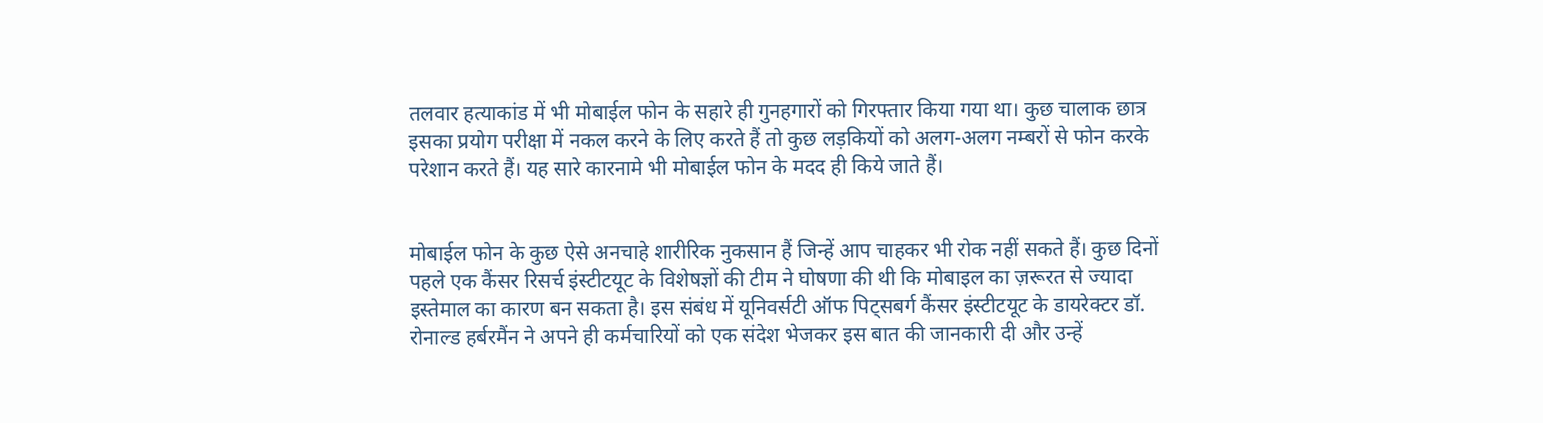तलवार हत्याकांड में भी मोबाईल फोन के सहारे ही गुनहगारों को गिरफ्तार किया गया था। कुछ चालाक छात्र इसका प्रयोग परीक्षा में नकल करने के लिए करते हैं तो कुछ लड़कियों को अलग-अलग नम्बरों से फोन करके परेशान करते हैं। यह सारे कारनामे भी मोबाईल फोन के मदद ही किये जाते हैं।


मोबाईल फोन के कुछ ऐसे अनचाहे शारीरिक नुकसान हैं जिन्हें आप चाहकर भी रोक नहीं सकते हैं। कुछ दिनों पहले एक कैंसर रिसर्च इंस्टीटयूट के विशेषज्ञों की टीम ने घोषणा की थी कि मोबाइल का ज़रूरत से ज्यादा इस्तेमाल का कारण बन सकता है। इस संबंध में यूनिवर्सटी ऑफ पिट्सबर्ग कैंसर इंस्टीटयूट के डायरेक्टर डॉ. रोनाल्ड हर्बरमैंन ने अपने ही कर्मचारियों को एक संदेश भेजकर इस बात की जानकारी दी और उन्हें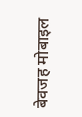बेवजह मोबाइल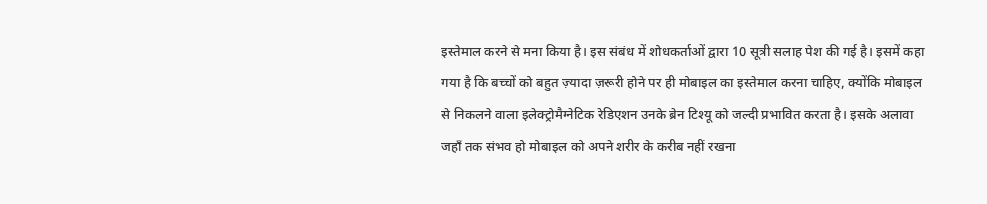इस्तेमाल करने से मना किया है। इस संबंध में शोधकर्ताओं द्वारा 10 सूत्री सलाह पेश की गई है। इसमें कहा गया है कि बच्चों को बहुत ज़्यादा ज़रूरी होने पर ही मोबाइल का इस्तेमाल करना चाहिए, क्योंकि मोबाइल से निकलने वाला इलेक्ट्रोमैग्नेटिक रेडिएशन उनके ब्रेन टिश्यू को जल्दी प्रभावित करता है। इसके अलावा जहाँ तक संभव हो मोबाइल को अपने शरीर के करीब नहीं रखना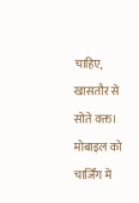चाहिए, खासतौर से सोते वक्त। मोबाइल को चार्जिंग में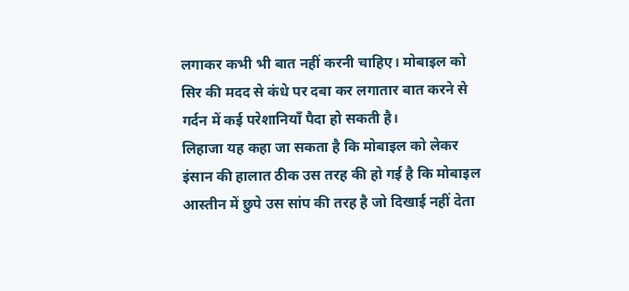लगाकर कभी भी बात नहीं करनी चाहिए। मोबाइल को सिर की मदद से कंधे पर दबा कर लगातार बात करने से गर्दन में कई परेशानियाँ पैदा हो सकती है।
लिहाजा यह कहा जा सकता है कि मोबाइल को लेकर इंसान की हालात ठीक उस तरह की हो गई है कि मोबाइल आस्तीन में छुपे उस सांप की तरह है जो दिखाई नहीं देता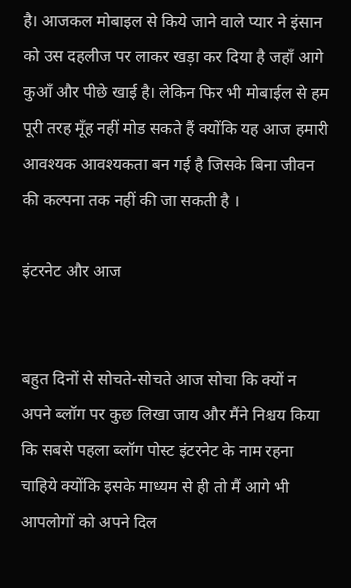है। आजकल मोबाइल से किये जाने वाले प्यार ने इंसान को उस दहलीज पर लाकर खड़ा कर दिया है जहाँ आगे कुआँ और पीछे खाई है। लेकिन फिर भी मोबाईल से हम पूरी तरह मूँह नहीं मोड सकते हैं क्योंकि यह आज हमारी आवश्यक आवश्यकता बन गई है जिसके बिना जीवन की कल्पना तक नहीं की जा सकती है ।

इंटरनेट और आज


बहुत दिनों से सोचते-सोचते आज सोचा कि क्यों न अपने ब्लॉग पर कुछ लिखा जाय और मैंने निश्चय किया कि सबसे पहला ब्लॉग पोस्ट इंटरनेट के नाम रहना चाहिये क्योंकि इसके माध्यम से ही तो मैं आगे भी आपलोगों को अपने दिल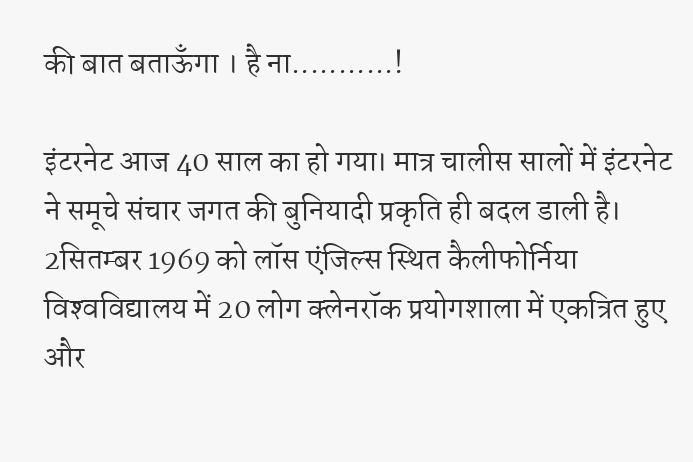की बात बताऊँगा । है ना...........!

इंटरनेट आज 40 साल का हो गया। मात्र चालीस सालों में इंटरनेट ने समूचे संचार जगत की बुनि‍यादी प्रकृति‍ ही बदल डाली है। 2सि‍तम्‍बर 1969 को लॉस एंजि‍ल्‍स स्‍थि‍त कैलीफोर्निया वि‍श्‍ववि‍द्यालय में 20 लोग क्‍लेनरॉक प्रयोगशाला में एकत्रि‍त हुए और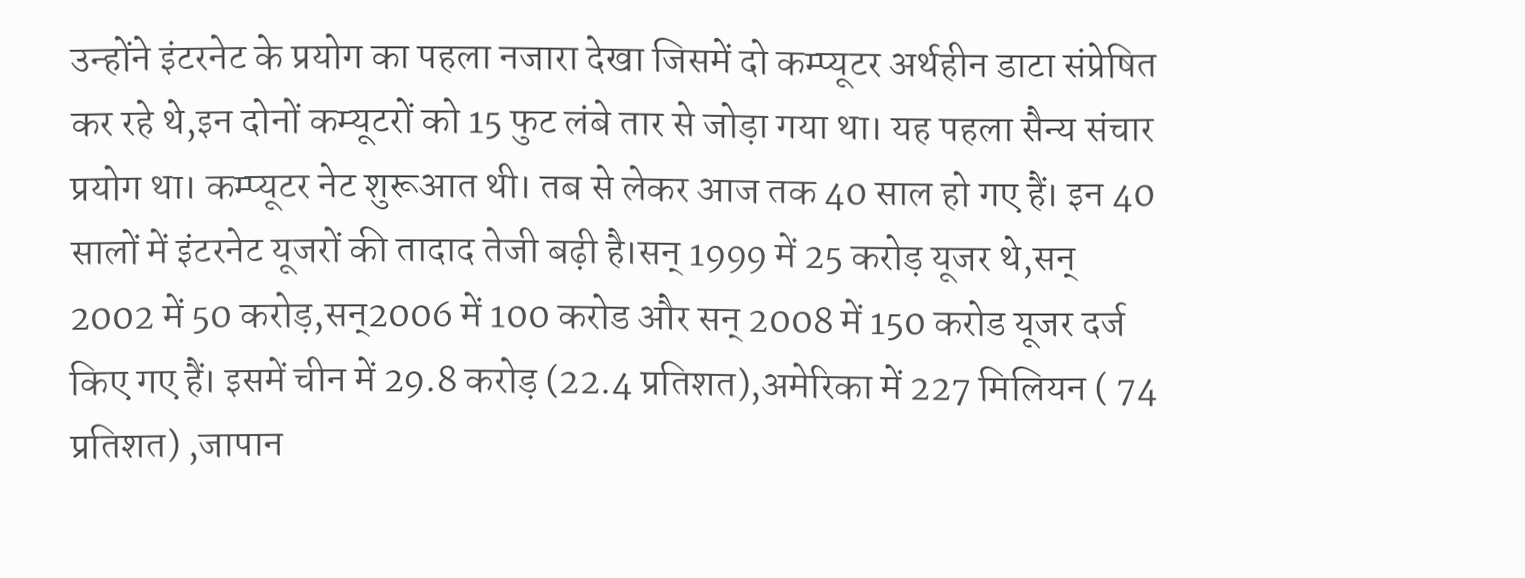उन्‍होंने इंटरनेट के प्रयोग का पहला नजारा देखा जि‍समें दो कम्‍प्‍यूटर अर्थहीन डाटा संप्रेषि‍त कर रहे थे,इन दोनों कम्‍यूटरों को 15 फुट लंबे तार से जोड़ा गया था। यह पहला सैन्‍य संचार प्रयोग था। कम्‍प्‍यूटर नेट शुरूआत थी। तब से लेकर आज तक 40 साल हो गए हैं। इन 40 सालों में इंटरनेट यूजरों की तादाद तेजी बढ़ी है।सन् 1999 में 25 करोड़ यूजर थे,सन् 2002 में 50 करोड़,सन्2006 में 100 करोड और सन् 2008 में 150 करोड यूजर दर्ज कि‍ए गए हैं। इसमें चीन में 29.8 करोड़ (22.4 प्रति‍शत),अमेरि‍का में 227 मि‍लि‍यन ( 74 प्रति‍शत) ,जापान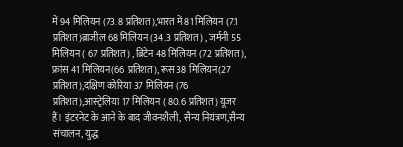में 94 मि‍लि‍यन (73.8 प्रति‍शत),भारत में 81 मि‍लि‍यन (7.1 प्रति‍शत)ब्राजील 68 मि‍लि‍यन (34.3 प्रति‍शत) , जर्मनी 55 मि‍लि‍यन ( 67 प्रति‍शत) , ब्रि‍टेन 48 मि‍लि‍यन (72 प्रति‍शत), फ्रांस 41 मि‍लि‍यन(66 प्रति‍शत), रूस 38 मि‍लि‍यन(27 प्रति‍शत),दक्षि‍ण कोरि‍या 37 मि‍लि‍यन (76 प्रति‍शत),आस्‍ट्रेलि‍या 17 मि‍लि‍यन ( 80.6 प्रति‍शत) यूजर हैं। इंटरनेट के आने के बाद जीवनशैली, सैन्‍य नि‍यंत्रण,सैन्‍य संचालन, युद्ध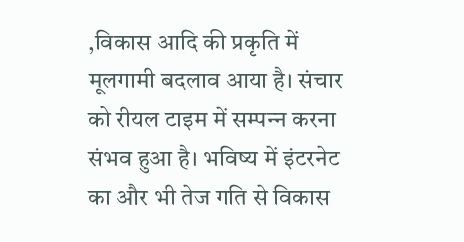,वि‍कास आदि‍ की प्रकृति‍ में मूलगामी बदलाव आया है। संचार को रीयल टाइम में सम्‍पन्‍न करना संभव हुआ है। भवि‍ष्‍य में इंटरनेट का और भी तेज गति‍ से वि‍कास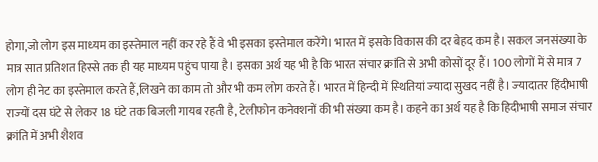होगा,जो लोग इस माध्‍यम का इस्‍तेमाल नहीं कर रहे हैं वे भी इसका इस्‍तेमाल करेंगे। भारत में इसके वि‍कास की दर बेहद कम है। सकल जनसंख्‍या के मात्र सात प्रति‍शत हि‍स्‍से तक ही यह माध्‍यम पहुंच पाया है। इसका अर्थ यह भी है कि‍ भारत संचार क्रांति‍ से अभी कोसों दूर हैं। 100 लोगों में से मात्र 7 लोग ही नेट का इस्‍तेमाल करते हैं,लि‍खने का काम तो और भी कम लोग करते हैं। भारत में हि‍न्‍दी में स्‍थि‍ति‍यां ज्‍यादा सुखद नहीं है। ज्‍यादातर हिंदीभाषी राज्‍यों दस घंटे से लेकर 18 घंटे तक बि‍जली गायब रहती है, टेलीफोन कनेक्‍शनों की भी संख्‍या कम है। कहने का अर्थ यह है कि‍ हिदीभाषी समाज संचार क्रांति‍ में अभी शैशव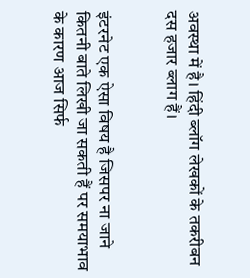अवस्‍था में है। हिंदी ब्‍लॉग लेखकों के तकरीबन दस हजार ब्‍लाग हैं।


इंटरनेट एक ऐसा विषय है जिसपर ना जाने कितनी बाते लिखी जा सकती हैं पर समयाभाव के कारण आज सिर्फ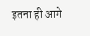इतना ही आगे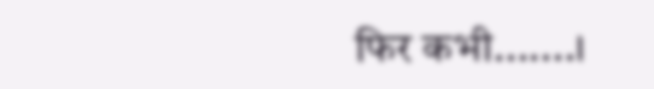फिर कभी.......।